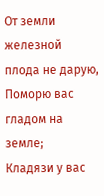От земли железной плода не дарую,
Поморю вас гладом на земле;
Кладязи у вас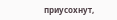приусохнут,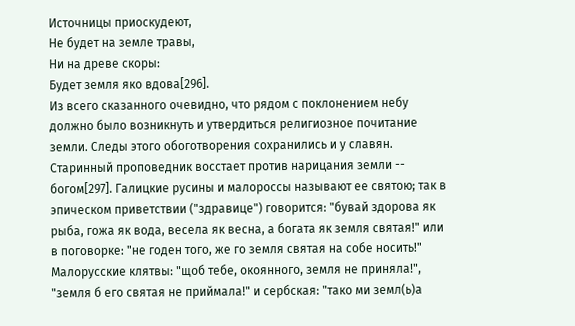Источницы приоскудеют,
Не будет на земле травы,
Ни на древе скоры:
Будет земля яко вдова[296].
Из всего сказанного очевидно, что рядом с поклонением небу должно было возникнуть и утвердиться религиозное почитание земли. Следы этого обоготворения сохранились и у славян. Старинный проповедник восстает против нарицания земли -- богом[297]. Галицкие русины и малороссы называют ее святою; так в эпическом приветствии ("здравице") говорится: "бувай здорова як рыба, гожа як вода, весела як весна, а богата як земля святая!" или в поговорке: "не годен того, же го земля святая на собе носить!" Малорусские клятвы: "щоб тебе, окоянного, земля не приняла!", "земля б его святая не приймала!" и сербская: "тако ми земл(ь)а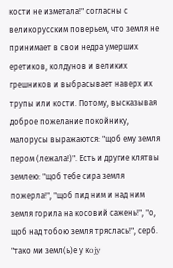кости не изметала!" согласны с великорусским поверьем, что земля не принимает в свои недра умерших еретиков, колдунов и великих грешников и выбрасывает наверх их трупы или кости. Потому, высказывая доброе пожелание покойнику, малорусы выражаются: "щоб ему земля пером (лежала!)". Есть и другие клятвы землею: "щоб тебе сира земля пожерла!", "щоб пид ним и над ним земля горила на косовий сажень!", "о, щоб над тобою земля тряслась!", серб. "тако ми земл(ь)е у кojy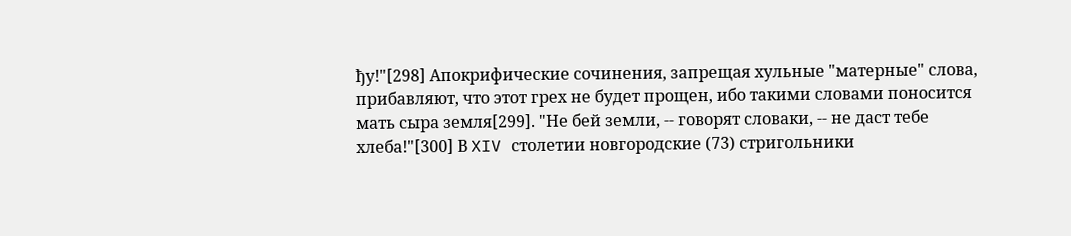ђу!"[298] Апокрифические сочинения, запрещая хульные "матерные" слова, прибавляют, что этот грех не будет прощен, ибо такими словами поносится мать сыра земля[299]. "Не бей земли, -- говорят словаки, -- не даст тебе хлеба!"[300] В XIV столетии новгородские (73) стригольники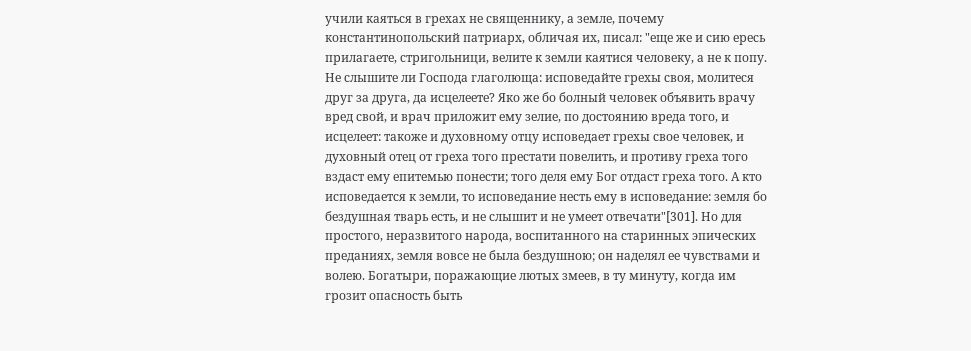учили каяться в грехах не священнику, а земле, почему константинопольский патриарх, обличая их, писал: "еще же и сию ересь прилагаете, стригольници, велите к земли каятися человеку, а не к попу. Не слышите ли Господа глаголюща: исповедайте грехы своя, молитеся друг за друга, да исцелеете? Яко же бо болный человек объявить врачу вред свой, и врач приложит ему зелие, по достоянию вреда того, и исцелеет: такоже и духовному отцу исповедает грехы свое человек, и духовный отец от греха того престати повелить, и противу греха того вздаст ему епитемью понести; того деля ему Бог отдаст греха того. А кто исповедается к земли, то исповедание несть ему в исповедание: земля бо бездушная тварь есть, и не слышит и не умеет отвечати"[301]. Но для простого, неразвитого народа, воспитанного на старинных эпических преданиях, земля вовсе не была бездушною; он наделял ее чувствами и волею. Богатыри, поражающие лютых змеев, в ту минуту, когда им грозит опасность быть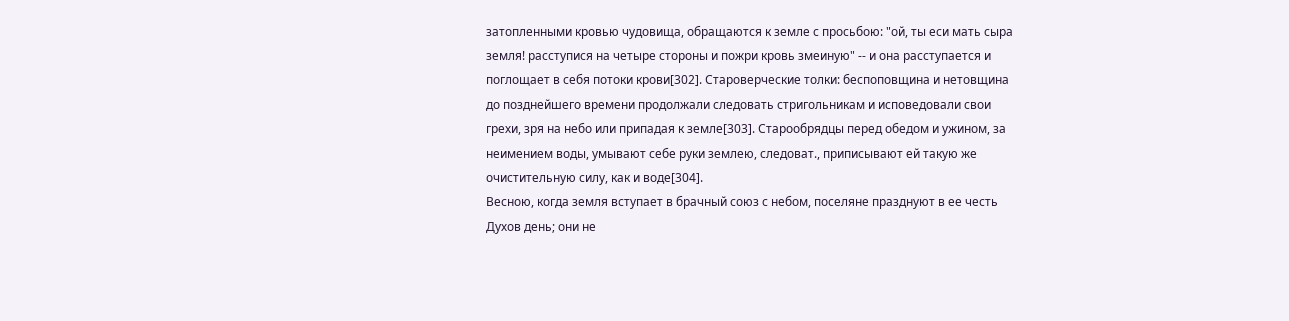затопленными кровью чудовища, обращаются к земле с просьбою: "ой, ты еси мать сыра земля! расступися на четыре стороны и пожри кровь змеиную" -- и она расступается и поглощает в себя потоки крови[302]. Староверческие толки: беспоповщина и нетовщина до позднейшего времени продолжали следовать стригольникам и исповедовали свои грехи, зря на небо или припадая к земле[303]. Старообрядцы перед обедом и ужином, за неимением воды, умывают себе руки землею, следоват., приписывают ей такую же очистительную силу, как и воде[304].
Весною, когда земля вступает в брачный союз с небом, поселяне празднуют в ее честь Духов день; они не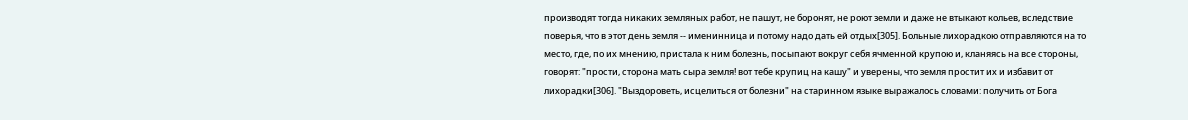производят тогда никаких земляных работ, не пашут, не боронят, не роют земли и даже не втыкают кольев, вследствие поверья, что в этот день земля -- именинница и потому надо дать ей отдых[305]. Больные лихорадкою отправляются на то место, где, по их мнению, пристала к ним болезнь, посыпают вокруг себя ячменной крупою и, кланяясь на все стороны, говорят: "прости, сторона мать сыра земля! вот тебе крупиц на кашу" и уверены, что земля простит их и избавит от лихорадки[306]. "Выздороветь, исцелиться от болезни" на старинном языке выражалось словами: получить от Бога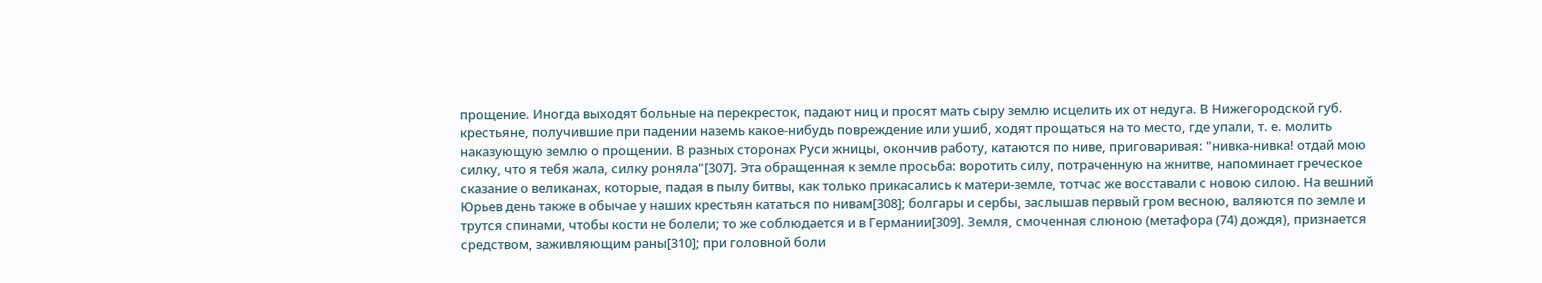прощение. Иногда выходят больные на перекресток, падают ниц и просят мать сыру землю исцелить их от недуга. В Нижегородской губ. крестьяне, получившие при падении наземь какое-нибудь повреждение или ушиб, ходят прощаться на то место, где упали, т. е. молить наказующую землю о прощении. В разных сторонах Руси жницы, окончив работу, катаются по ниве, приговаривая: "нивка-нивка! отдай мою силку, что я тебя жала, силку роняла"[307]. Эта обращенная к земле просьба: воротить силу, потраченную на жнитве, напоминает греческое сказание о великанах, которые, падая в пылу битвы, как только прикасались к матери-земле, тотчас же восставали с новою силою. На вешний Юрьев день также в обычае у наших крестьян кататься по нивам[308]; болгары и сербы, заслышав первый гром весною, валяются по земле и трутся спинами, чтобы кости не болели; то же соблюдается и в Германии[309]. Земля, смоченная слюною (метафора (74) дождя), признается средством, заживляющим раны[310]; при головной боли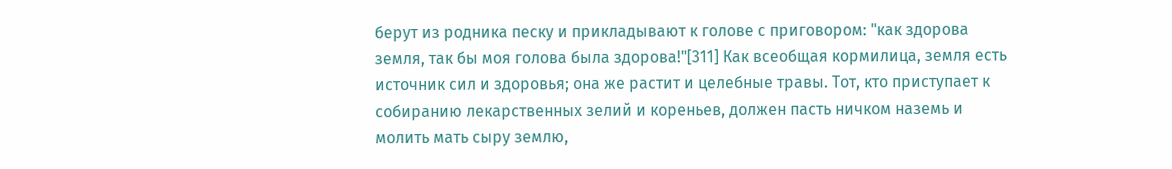берут из родника песку и прикладывают к голове с приговором: "как здорова земля, так бы моя голова была здорова!"[311] Как всеобщая кормилица, земля есть источник сил и здоровья; она же растит и целебные травы. Тот, кто приступает к собиранию лекарственных зелий и кореньев, должен пасть ничком наземь и молить мать сыру землю,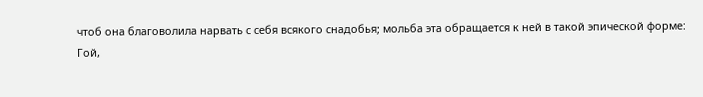чтоб она благоволила нарвать с себя всякого снадобья; мольба эта обращается к ней в такой эпической форме:
Гой,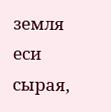земля еси сырая,